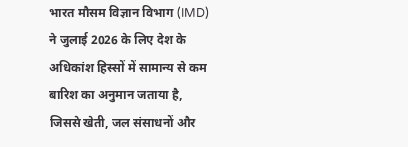भारत मौसम विज्ञान विभाग (IMD) ने जुलाई 2026 के लिए देश के अधिकांश हिस्सों में सामान्य से कम बारिश का अनुमान जताया है, जिससे खेती, जल संसाधनों और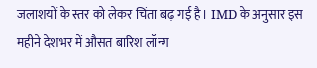जलाशयों के स्तर को लेकर चिंता बढ़ गई है। IMD के अनुसार इस महीने देशभर में औसत बारिश लॉन्ग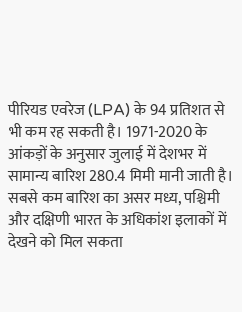पीरियड एवरेज (LPA) के 94 प्रतिशत से भी कम रह सकती है। 1971-2020 के आंकड़ों के अनुसार जुलाई में देशभर में सामान्य बारिश 280.4 मिमी मानी जाती है।
सबसे कम बारिश का असर मध्य, पश्चिमी और दक्षिणी भारत के अधिकांश इलाकों में देखने को मिल सकता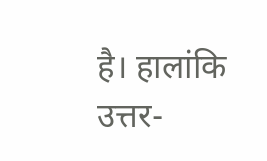है। हालांकि उत्तर-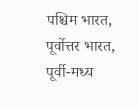पश्चिम भारत, पूर्वोत्तर भारत, पूर्वी-मध्य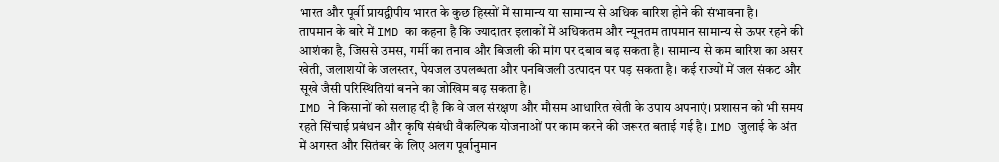भारत और पूर्वी प्रायद्वीपीय भारत के कुछ हिस्सों में सामान्य या सामान्य से अधिक बारिश होने की संभावना है।
तापमान के बारे में IMD का कहना है कि ज्यादातर इलाकों में अधिकतम और न्यूनतम तापमान सामान्य से ऊपर रहने की आशंका है, जिससे उमस, गर्मी का तनाव और बिजली की मांग पर दबाव बढ़ सकता है। सामान्य से कम बारिश का असर खेती, जलाशयों के जलस्तर, पेयजल उपलब्धता और पनबिजली उत्पादन पर पड़ सकता है। कई राज्यों में जल संकट और सूखे जैसी परिस्थितियां बनने का जोखिम बढ़ सकता है।
IMD ने किसानों को सलाह दी है कि वे जल संरक्षण और मौसम आधारित खेती के उपाय अपनाएं। प्रशासन को भी समय रहते सिंचाई प्रबंधन और कृषि संबंधी वैकल्पिक योजनाओं पर काम करने की जरूरत बताई गई है। IMD जुलाई के अंत में अगस्त और सितंबर के लिए अलग पूर्वानुमान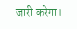जारी करेगा।